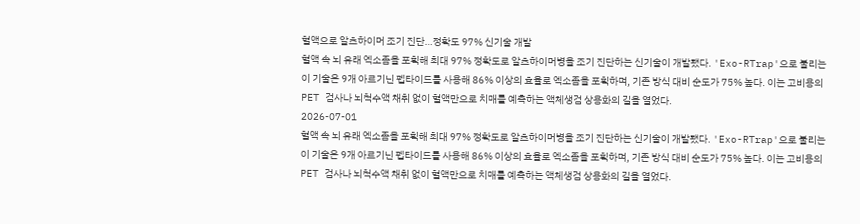혈액으로 알츠하이머 조기 진단…정확도 97% 신기술 개발
혈액 속 뇌 유래 엑소좀을 포획해 최대 97% 정확도로 알츠하이머병을 조기 진단하는 신기술이 개발됐다. 'Exo-RTrap'으로 불리는 이 기술은 9개 아르기닌 펩타이드를 사용해 86% 이상의 효율로 엑소좀을 포획하며, 기존 방식 대비 순도가 75% 높다. 이는 고비용의 PET 검사나 뇌척수액 채취 없이 혈액만으로 치매를 예측하는 액체생검 상용화의 길을 열었다.
2026-07-01
혈액 속 뇌 유래 엑소좀을 포획해 최대 97% 정확도로 알츠하이머병을 조기 진단하는 신기술이 개발됐다. 'Exo-RTrap'으로 불리는 이 기술은 9개 아르기닌 펩타이드를 사용해 86% 이상의 효율로 엑소좀을 포획하며, 기존 방식 대비 순도가 75% 높다. 이는 고비용의 PET 검사나 뇌척수액 채취 없이 혈액만으로 치매를 예측하는 액체생검 상용화의 길을 열었다.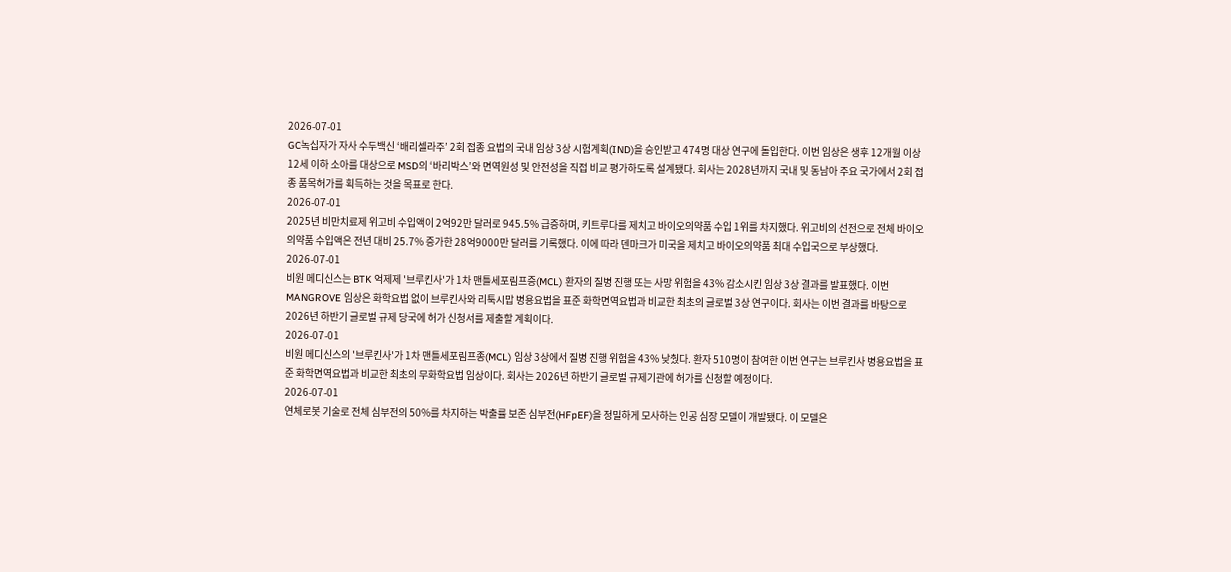2026-07-01
GC녹십자가 자사 수두백신 ‘배리셀라주’ 2회 접종 요법의 국내 임상 3상 시험계획(IND)을 승인받고 474명 대상 연구에 돌입한다. 이번 임상은 생후 12개월 이상 12세 이하 소아를 대상으로 MSD의 ‘바리박스’와 면역원성 및 안전성을 직접 비교 평가하도록 설계됐다. 회사는 2028년까지 국내 및 동남아 주요 국가에서 2회 접종 품목허가를 획득하는 것을 목표로 한다.
2026-07-01
2025년 비만치료제 위고비 수입액이 2억92만 달러로 945.5% 급증하며, 키트루다를 제치고 바이오의약품 수입 1위를 차지했다. 위고비의 선전으로 전체 바이오의약품 수입액은 전년 대비 25.7% 증가한 28억9000만 달러를 기록했다. 이에 따라 덴마크가 미국을 제치고 바이오의약품 최대 수입국으로 부상했다.
2026-07-01
비원 메디신스는 BTK 억제제 '브루킨사'가 1차 맨틀세포림프증(MCL) 환자의 질병 진행 또는 사망 위험을 43% 감소시킨 임상 3상 결과를 발표했다. 이번 MANGROVE 임상은 화학요법 없이 브루킨사와 리툭시맙 병용요법을 표준 화학면역요법과 비교한 최초의 글로벌 3상 연구이다. 회사는 이번 결과를 바탕으로 2026년 하반기 글로벌 규제 당국에 허가 신청서를 제출할 계획이다.
2026-07-01
비원 메디신스의 '브루킨사'가 1차 맨틀세포림프종(MCL) 임상 3상에서 질병 진행 위험을 43% 낮췄다. 환자 510명이 참여한 이번 연구는 브루킨사 병용요법을 표준 화학면역요법과 비교한 최초의 무화학요법 임상이다. 회사는 2026년 하반기 글로벌 규제기관에 허가를 신청할 예정이다.
2026-07-01
연체로봇 기술로 전체 심부전의 50%를 차지하는 박출률 보존 심부전(HFpEF)을 정밀하게 모사하는 인공 심장 모델이 개발됐다. 이 모델은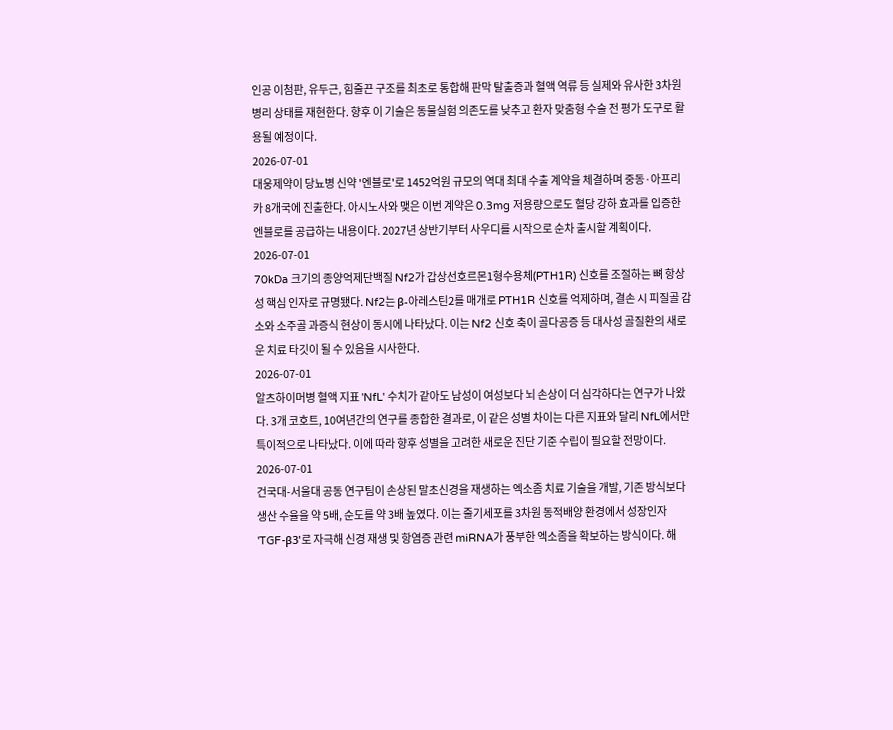인공 이첨판, 유두근, 힘줄끈 구조를 최초로 통합해 판막 탈출증과 혈액 역류 등 실제와 유사한 3차원 병리 상태를 재현한다. 향후 이 기술은 동물실험 의존도를 낮추고 환자 맞춤형 수술 전 평가 도구로 활용될 예정이다.
2026-07-01
대웅제약이 당뇨병 신약 '엔블로'로 1452억원 규모의 역대 최대 수출 계약을 체결하며 중동·아프리카 8개국에 진출한다. 아시노사와 맺은 이번 계약은 0.3mg 저용량으로도 혈당 강하 효과를 입증한 엔블로를 공급하는 내용이다. 2027년 상반기부터 사우디를 시작으로 순차 출시할 계획이다.
2026-07-01
70kDa 크기의 종양억제단백질 Nf2가 갑상선호르몬1형수용체(PTH1R) 신호를 조절하는 뼈 항상성 핵심 인자로 규명됐다. Nf2는 β-아레스틴2를 매개로 PTH1R 신호를 억제하며, 결손 시 피질골 감소와 소주골 과증식 현상이 동시에 나타났다. 이는 Nf2 신호 축이 골다공증 등 대사성 골질환의 새로운 치료 타깃이 될 수 있음을 시사한다.
2026-07-01
알츠하이머병 혈액 지표 'NfL' 수치가 같아도 남성이 여성보다 뇌 손상이 더 심각하다는 연구가 나왔다. 3개 코호트, 10여년간의 연구를 종합한 결과로, 이 같은 성별 차이는 다른 지표와 달리 NfL에서만 특이적으로 나타났다. 이에 따라 향후 성별을 고려한 새로운 진단 기준 수립이 필요할 전망이다.
2026-07-01
건국대-서울대 공동 연구팀이 손상된 말초신경을 재생하는 엑소좀 치료 기술을 개발, 기존 방식보다 생산 수율을 약 5배, 순도를 약 3배 높였다. 이는 줄기세포를 3차원 동적배양 환경에서 성장인자 'TGF-β3'로 자극해 신경 재생 및 항염증 관련 miRNA가 풍부한 엑소좀을 확보하는 방식이다. 해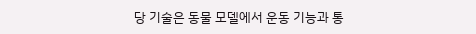당 기술은 동물 모델에서 운동 기능과 통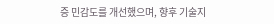증 민감도를 개선했으며, 향후 기술지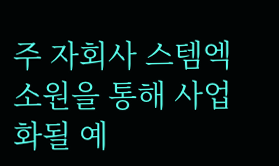주 자회사 스템엑소원을 통해 사업화될 예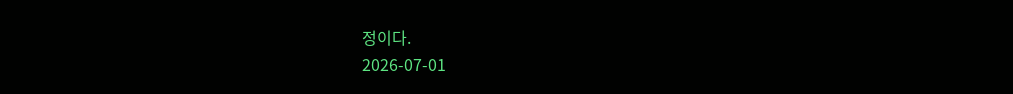정이다.
2026-07-01